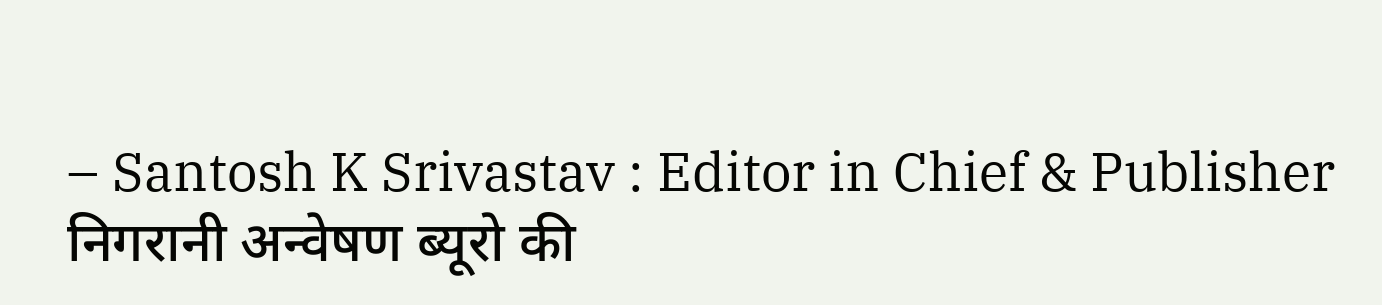– Santosh K Srivastav : Editor in Chief & Publisher
निगरानी अन्वेषण ब्यूरो की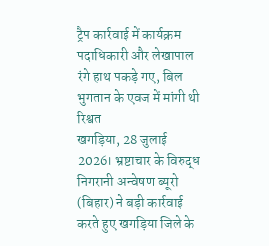ट्रैप कार्रवाई में कार्यक्रम पदाधिकारी और लेखापाल रंगे हाथ पकड़े गए, बिल भुगतान के एवज में मांगी थी रिश्वत
खगड़िया, 28 जुलाई 2026। भ्रष्टाचार के विरुद्ध निगरानी अन्वेषण ब्यूरो (बिहार) ने बड़ी कार्रवाई करते हुए खगड़िया जिले के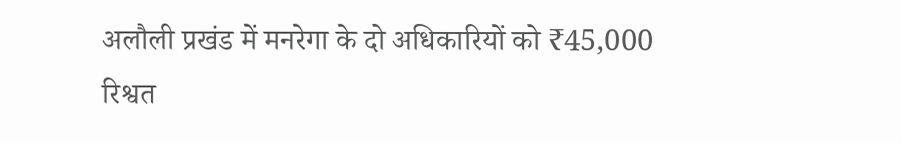अलौली प्रखंड में मनरेगा के दो अधिकारियों को ₹45,000 रिश्वत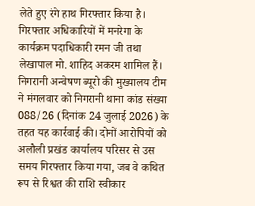लेते हुए रंगे हाथ गिरफ्तार किया है। गिरफ्तार अधिकारियों में मनरेगा के कार्यक्रम पदाधिकारी रमन जी तथा लेखापाल मो. शाहिद अकरम शामिल हैं।
निगरानी अन्वेषण ब्यूरो की मुख्यालय टीम ने मंगलवार को निगरानी थाना कांड संख्या 088/26 (दिनांक 24 जुलाई 2026) के तहत यह कार्रवाई की। दोनों आरोपियों को अलौली प्रखंड कार्यालय परिसर से उस समय गिरफ्तार किया गया, जब वे कथित रूप से रिश्वत की राशि स्वीकार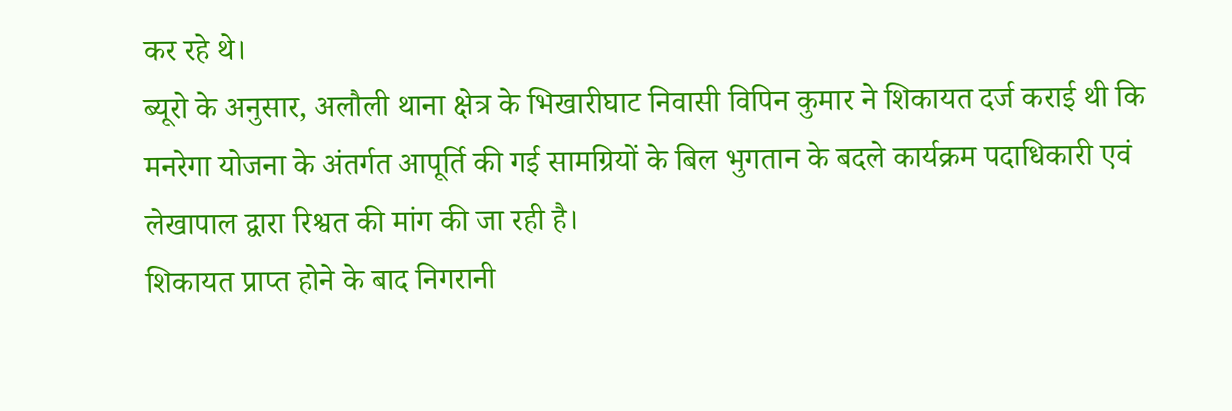कर रहे थे।
ब्यूरो के अनुसार, अलौली थाना क्षेत्र के भिखारीघाट निवासी विपिन कुमार ने शिकायत दर्ज कराई थी कि मनरेगा योजना के अंतर्गत आपूर्ति की गई सामग्रियों के बिल भुगतान के बदले कार्यक्रम पदाधिकारी एवं लेखापाल द्वारा रिश्वत की मांग की जा रही है।
शिकायत प्राप्त होने के बाद निगरानी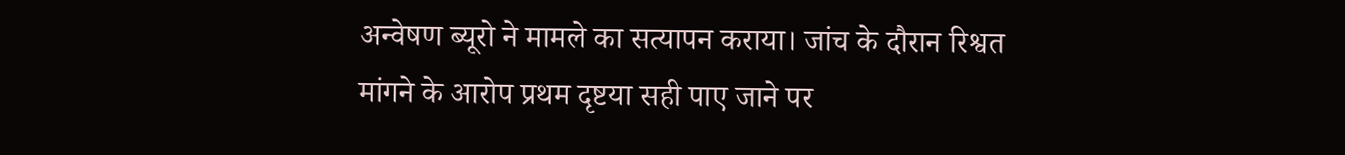अन्वेषण ब्यूरो ने मामले का सत्यापन कराया। जांच के दौरान रिश्वत मांगने के आरोप प्रथम दृष्टया सही पाए जाने पर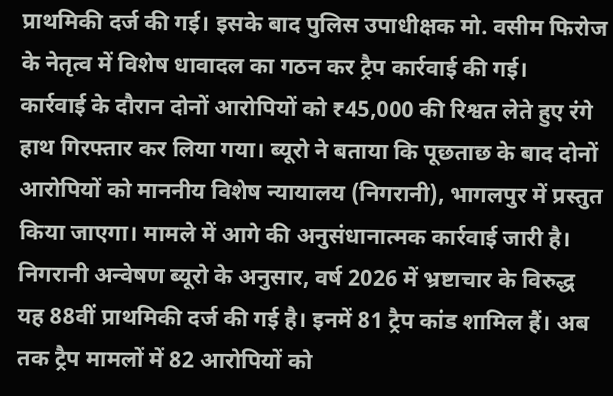प्राथमिकी दर्ज की गई। इसके बाद पुलिस उपाधीक्षक मो. वसीम फिरोज के नेतृत्व में विशेष धावादल का गठन कर ट्रैप कार्रवाई की गई।
कार्रवाई के दौरान दोनों आरोपियों को ₹45,000 की रिश्वत लेते हुए रंगे हाथ गिरफ्तार कर लिया गया। ब्यूरो ने बताया कि पूछताछ के बाद दोनों आरोपियों को माननीय विशेष न्यायालय (निगरानी), भागलपुर में प्रस्तुत किया जाएगा। मामले में आगे की अनुसंधानात्मक कार्रवाई जारी है।
निगरानी अन्वेषण ब्यूरो के अनुसार, वर्ष 2026 में भ्रष्टाचार के विरुद्ध यह 88वीं प्राथमिकी दर्ज की गई है। इनमें 81 ट्रैप कांड शामिल हैं। अब तक ट्रैप मामलों में 82 आरोपियों को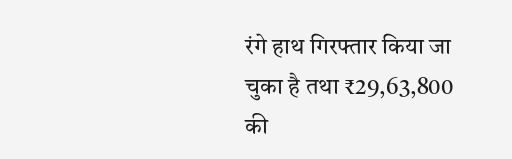रंगे हाथ गिरफ्तार किया जा चुका है तथा ₹29,63,800 की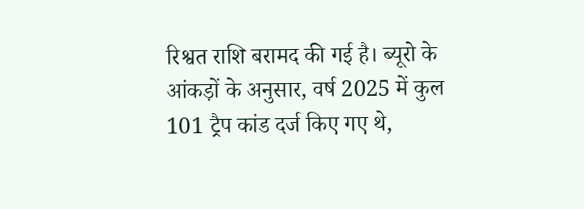रिश्वत राशि बरामद की गई है। ब्यूरो के आंकड़ों के अनुसार, वर्ष 2025 में कुल 101 ट्रैप कांड दर्ज किए गए थे,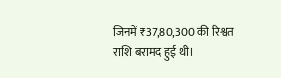जिनमें ₹37,80,300 की रिश्वत राशि बरामद हुई थी।